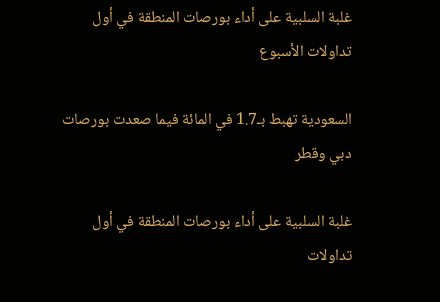غلبة السلبية على أداء بورصات المنطقة في أول تداولات الأسبوع

السعودية تهبط بـ1.7 في المائة فيما صعدت بورصات دبي وقطر

غلبة السلبية على أداء بورصات المنطقة في أول تداولات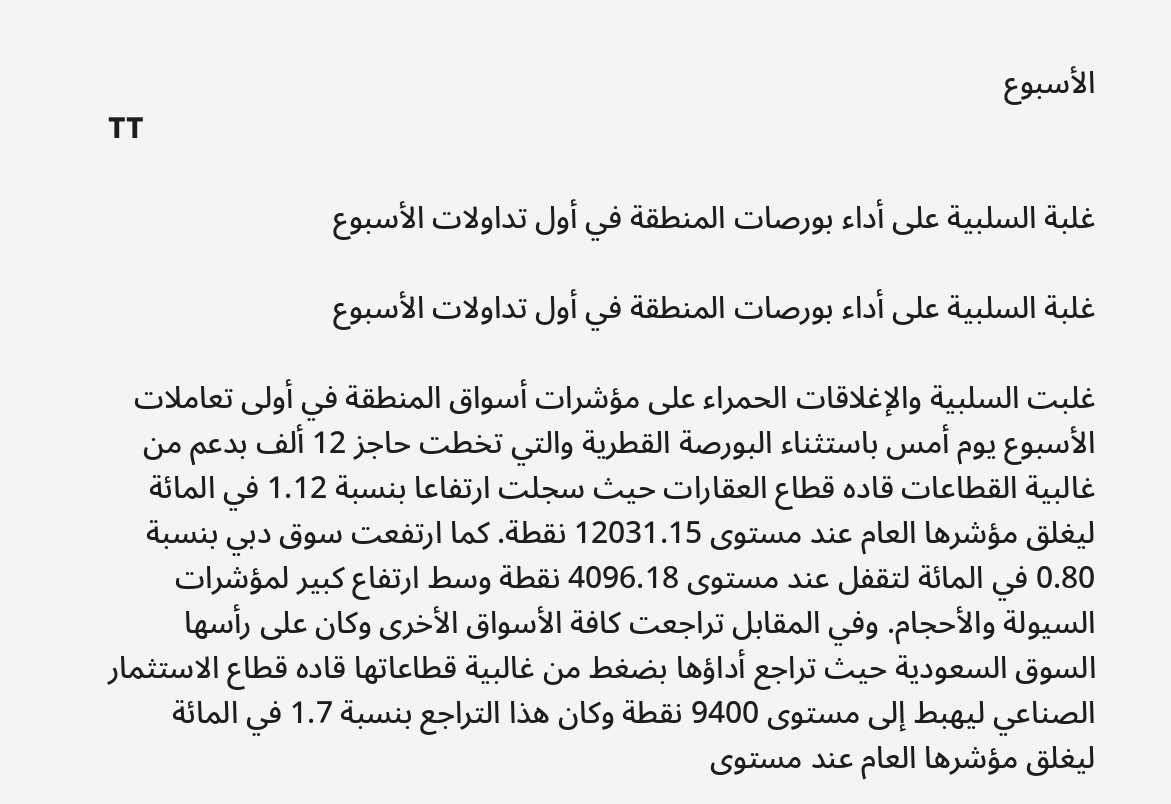الأسبوع
TT

غلبة السلبية على أداء بورصات المنطقة في أول تداولات الأسبوع

غلبة السلبية على أداء بورصات المنطقة في أول تداولات الأسبوع

غلبت السلبية والإغلاقات الحمراء على مؤشرات أسواق المنطقة في أولى تعاملات الأسبوع يوم أمس باستثناء البورصة القطرية والتي تخطت حاجز 12 ألف بدعم من غالبية القطاعات قاده قطاع العقارات حيث سجلت ارتفاعا بنسبة 1.12 في المائة ليغلق مؤشرها العام عند مستوى 12031.15 نقطة. كما ارتفعت سوق دبي بنسبة 0.80 في المائة لتقفل عند مستوى 4096.18 نقطة وسط ارتفاع كبير لمؤشرات السيولة والأحجام. وفي المقابل تراجعت كافة الأسواق الأخرى وكان على رأسها السوق السعودية حيث تراجع أداؤها بضغط من غالبية قطاعاتها قاده قطاع الاستثمار الصناعي ليهبط إلى مستوى 9400 نقطة وكان هذا التراجع بنسبة 1.7 في المائة ليغلق مؤشرها العام عند مستوى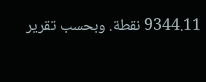9344.11 نقطة. وبحسب تقرير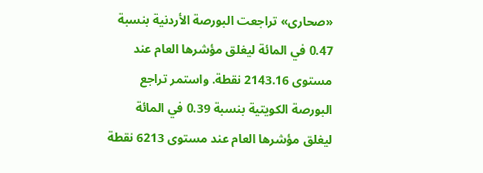«صحارى» تراجعت البورصة الأردنية بنسبة 0.47 في المائة ليغلق مؤشرها العام عند مستوى 2143.16 نقطة. واستمر تراجع البورصة الكويتية بنسبة 0.39 في المائة ليغلق مؤشرها العام عند مستوى 6213 نقطة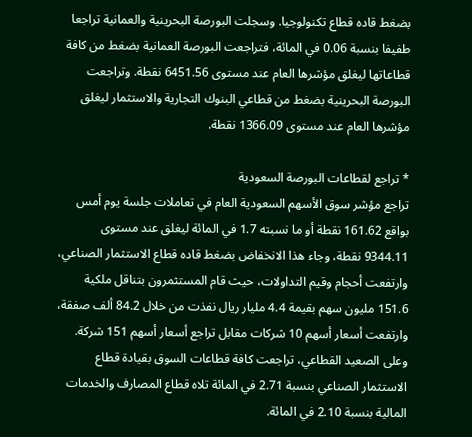بضغط قاده قطاع تكنولوجيا. وسجلت البورصة البحرينية والعمانية تراجعا طفيفا بنسبة 0.06 في المائة، فتراجعت البورصة العمانية بضغط من كافة قطاعاتها ليغلق مؤشرها العام عند مستوى 6451.56 نقطة. وتراجعت البورصة البحرينية بضغط من قطاعي البنوك التجارية والاستثمار ليغلق مؤشرها العام عند مستوى 1366.09 نقطة.

* تراجع لقطاعات البورصة السعودية
تراجع مؤشر سوق الأسهم السعودية العام في تعاملات جلسة يوم أمس بواقع 161.62 نقطة أو ما نسبته 1.7 في المائة ليغلق عند مستوى 9344.11 نقطة، وجاء هذا الانخفاض بضغط قاده قطاع الاستثمار الصناعي، وارتفعت أحجام وقيم التداولات، حيث قام المستثمرون بتناقل ملكية 151.6 مليون سهم بقيمة 4.4 مليار ريال نفذت من خلال 84.2 ألف صفقة، وارتفعت أسعار أسهم 10 شركات مقابل تراجع أسعار أسهم 151 شركة. وعلى الصعيد القطاعي، تراجعت كافة قطاعات السوق بقيادة قطاع الاستثمار الصناعي بنسبة 2.71 في المائة تلاه قطاع المصارف والخدمات المالية بنسبة 2.10 في المائة.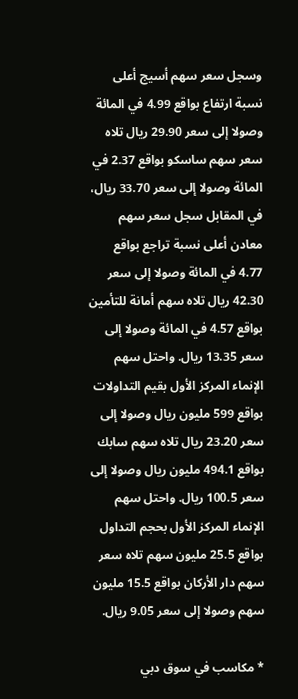وسجل سعر سهم أسيج أعلى نسبة ارتفاع بواقع 4.99 في المائة وصولا إلى سعر 29.90 ريال تلاه سعر سهم ساسكو بواقع 2.37 في المائة وصولا إلى سعر 33.70 ريال، في المقابل سجل سعر سهم معادن أعلى نسبة تراجع بواقع 4.77 في المائة وصولا إلى سعر 42.30 ريال تلاه سهم أمانة للتأمين بواقع 4.57 في المائة وصولا إلى سعر 13.35 ريال. واحتل سهم الإنماء المركز الأول بقيم التداولات بواقع 599 مليون ريال وصولا إلى سعر 23.20 ريال تلاه سهم سابك بواقع 494.1 مليون ريال وصولا إلى سعر 100.5 ريال. واحتل سهم الإنماء المركز الأول بحجم التداول بواقع 25.5 مليون سهم تلاه سعر سهم دار الأركان بواقع 15.5 مليون سهم وصولا إلى سعر 9.05 ريال.

* مكاسب في سوق دبي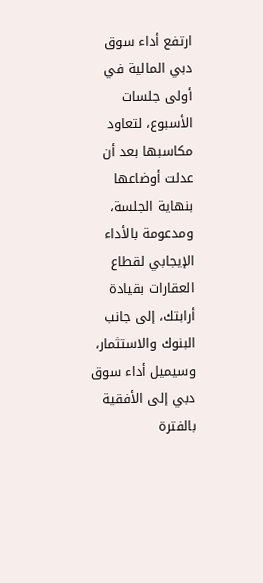ارتفع أداء سوق دبي المالية في أولى جلسات الأسبوع، لتعاود مكاسبها بعد أن عدلت أوضاعها بنهاية الجلسة، ومدعومة بالأداء الإيجابي لقطاع العقارات بقيادة أرابتك، إلى جانب البنوك والاستثمار، وسيميل أداء سوق دبي إلى الأفقية بالفترة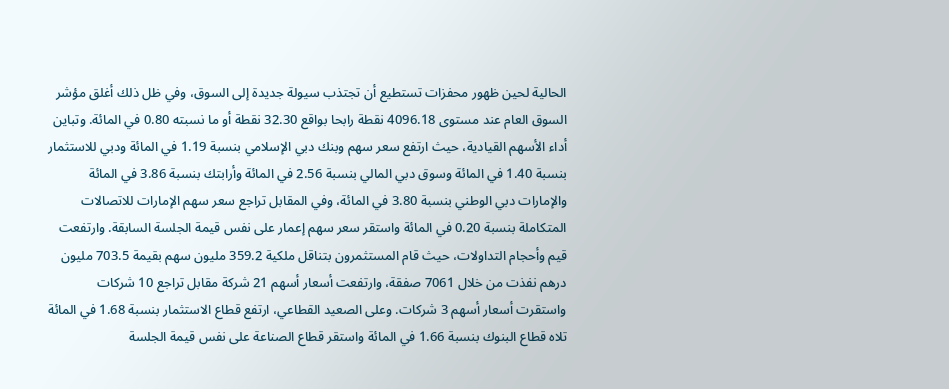الحالية لحين ظهور محفزات تستطيع أن تجتذب سيولة جديدة إلى السوق، وفي ظل ذلك أغلق مؤشر السوق العام عند مستوى 4096.18 نقطة رابحا بواقع 32.30 نقطة أو ما نسبته 0.80 في المائة. وتباين أداء الأسهم القيادية، حيث ارتفع سعر سهم وبنك دبي الإسلامي بنسبة 1.19 في المائة ودبي للاستثمار بنسبة 1.40 في المائة وسوق دبي المالي بنسبة 2.56 في المائة وأرابتك بنسبة 3.86 في المائة والإمارات دبي الوطني بنسبة 3.80 في المائة، وفي المقابل تراجع سعر سهم الإمارات للاتصالات المتكاملة بنسبة 0.20 في المائة واستقر سعر سهم إعمار على نفس قيمة الجلسة السابقة. وارتفعت قيم وأحجام التداولات، حيث قام المستثمرون بتناقل ملكية 359.2 مليون سهم بقيمة 703.5 مليون درهم نفذت من خلال 7061 صفقة، وارتفعت أسعار أسهم 21 شركة مقابل تراجع 10 شركات واستقرت أسعار أسهم 3 شركات. وعلى الصعيد القطاعي، ارتفع قطاع الاستثمار بنسبة 1.68 في المائة تلاه قطاع البنوك بنسبة 1.66 في المائة واستقر قطاع الصناعة على نفس قيمة الجلسة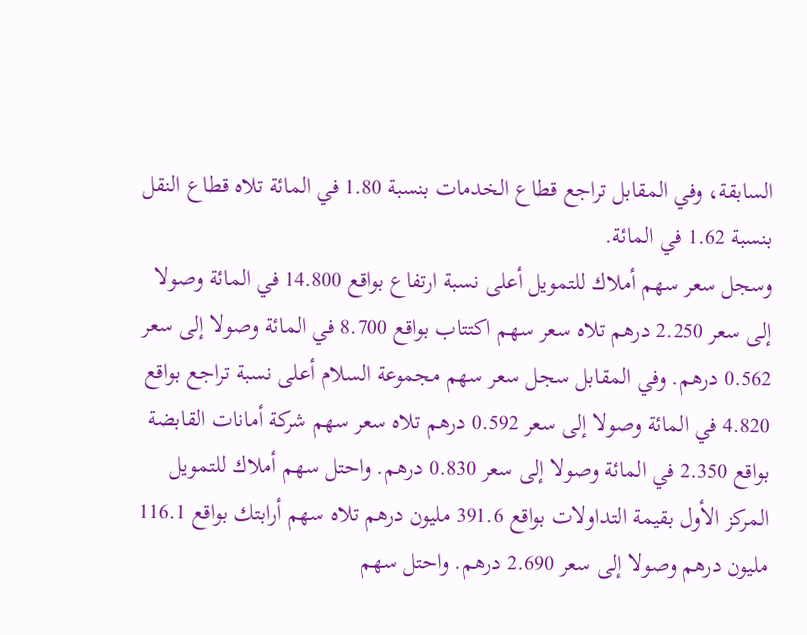السابقة، وفي المقابل تراجع قطاع الخدمات بنسبة 1.80 في المائة تلاه قطاع النقل بنسبة 1.62 في المائة.
وسجل سعر سهم أملاك للتمويل أعلى نسبة ارتفاع بواقع 14.800 في المائة وصولا إلى سعر 2.250 درهم تلاه سعر سهم اكتتاب بواقع 8.700 في المائة وصولا إلى سعر 0.562 درهم. وفي المقابل سجل سعر سهم مجموعة السلام أعلى نسبة تراجع بواقع 4.820 في المائة وصولا إلى سعر 0.592 درهم تلاه سعر سهم شركة أمانات القابضة بواقع 2.350 في المائة وصولا إلى سعر 0.830 درهم. واحتل سهم أملاك للتمويل المركز الأول بقيمة التداولات بواقع 391.6 مليون درهم تلاه سهم أرابتك بواقع 116.1 مليون درهم وصولا إلى سعر 2.690 درهم. واحتل سهم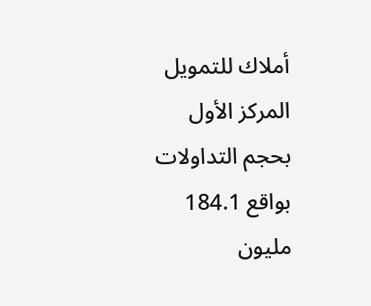أملاك للتمويل المركز الأول بحجم التداولات بواقع 184.1 مليون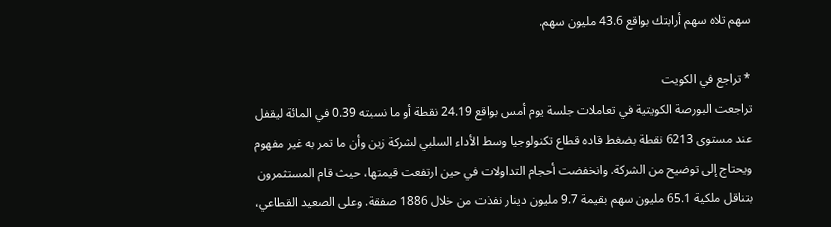سهم تلاه سهم أرابتك بواقع 43.6 مليون سهم.

* تراجع في الكويت
تراجعت البورصة الكويتية في تعاملات جلسة يوم أمس بواقع 24.19 نقطة أو ما نسبته 0.39 في المائة ليقفل عند مستوى 6213 نقطة بضغط قاده قطاع تكنولوجيا وسط الأداء السلبي لشركة زين وأن ما تمر به غير مفهوم ويحتاج إلى توضيح من الشركة. وانخفضت أحجام التداولات في حين ارتفعت قيمتها، حيث قام المستثمرون بتناقل ملكية 65.1 مليون سهم بقيمة 9.7 مليون دينار نفذت من خلال 1886 صفقة. وعلى الصعيد القطاعي،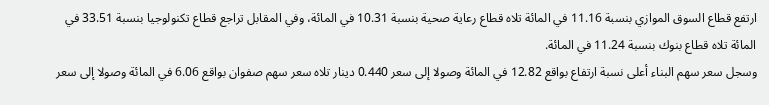ارتفع قطاع السوق الموازي بنسبة 11.16 في المائة تلاه قطاع رعاية صحية بنسبة 10.31 في المائة، وفي المقابل تراجع قطاع تكنولوجيا بنسبة 33.51 في المائة تلاه قطاع بنوك بنسبة 11.24 في المائة.
وسجل سعر سهم البناء أعلى نسبة ارتفاع بواقع 12.82 في المائة وصولا إلى سعر 0.440 دينار تلاه سعر سهم صفوان بواقع 6.06 في المائة وصولا إلى سعر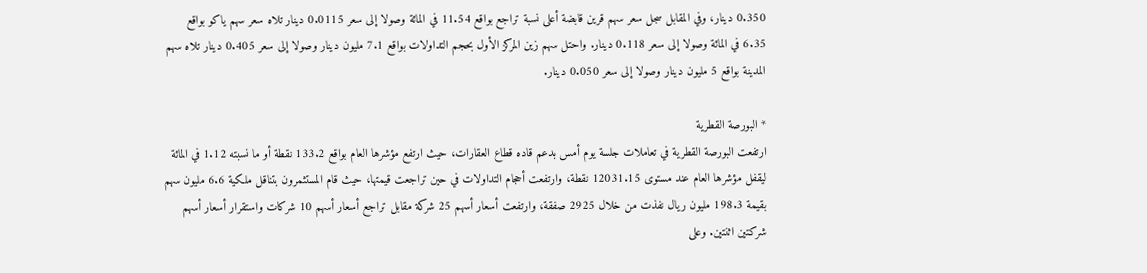0.350 دينار، وفي المقابل سجل سعر سهم قرين قابضة أعلى نسبة تراجع بواقع 11.54 في المائة وصولا إلى سعر 0.0115 دينار تلاه سعر سهم ياكو بواقع 6.35 في المائة وصولا إلى سعر 0.118 دينار. واحتل سهم زين المركز الأول بحجم التداولات بواقع 7.1 مليون دينار وصولا إلى سعر 0.405 دينار تلاه سهم المدينة بواقع 5 مليون دينار وصولا إلى سعر 0.050 دينار.

* البورصة القطرية
ارتفعت البورصة القطرية في تعاملات جلسة يوم أمس بدعم قاده قطاع العقارات، حيث ارتفع مؤشرها العام بواقع 133.2 نقطة أو ما نسبته 1.12 في المائة ليقفل مؤشرها العام عند مستوى 12031.15 نقطة، وارتفعت أحجام التداولات في حين تراجعت قيمتها، حيث قام المستثمرون بتناقل ملكية 6.6 مليون سهم بقيمة 198.3 مليون ريال نفذت من خلال 2925 صفقة، وارتفعت أسعار أسهم 25 شركة مقابل تراجع أسعار أسهم 10 شركات واستقرار أسعار أسهم شركتين اثنتين. وعلى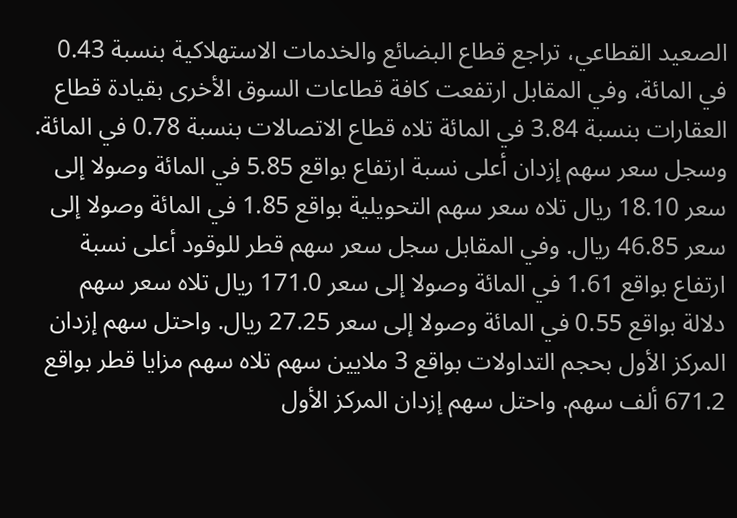الصعيد القطاعي، تراجع قطاع البضائع والخدمات الاستهلاكية بنسبة 0.43 في المائة، وفي المقابل ارتفعت كافة قطاعات السوق الأخرى بقيادة قطاع العقارات بنسبة 3.84 في المائة تلاه قطاع الاتصالات بنسبة 0.78 في المائة.
وسجل سعر سهم إزدان أعلى نسبة ارتفاع بواقع 5.85 في المائة وصولا إلى سعر 18.10 ريال تلاه سعر سهم التحويلية بواقع 1.85 في المائة وصولا إلى سعر 46.85 ريال. وفي المقابل سجل سعر سهم قطر للوقود أعلى نسبة ارتفاع بواقع 1.61 في المائة وصولا إلى سعر 171.0 ريال تلاه سعر سهم دلالة بواقع 0.55 في المائة وصولا إلى سعر 27.25 ريال. واحتل سهم إزدان المركز الأول بحجم التداولات بواقع 3 ملايين سهم تلاه سهم مزايا قطر بواقع 671.2 ألف سهم. واحتل سهم إزدان المركز الأول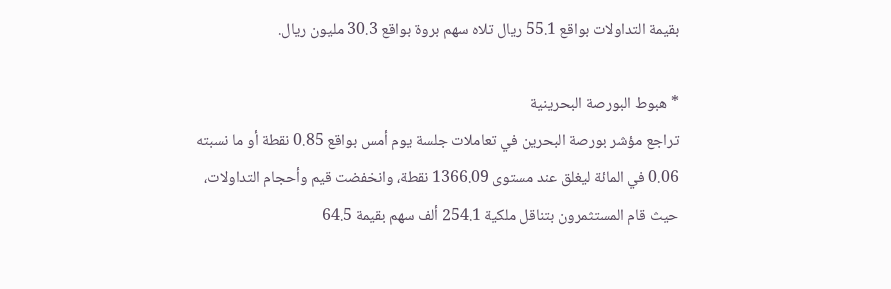بقيمة التداولات بواقع 55.1 ريال تلاه سهم بروة بواقع 30.3 مليون ريال.

* هبوط البورصة البحرينية
تراجع مؤشر بورصة البحرين في تعاملات جلسة يوم أمس بواقع 0.85 نقطة أو ما نسبته 0.06 في المائة ليغلق عند مستوى 1366.09 نقطة، وانخفضت قيم وأحجام التداولات، حيث قام المستثمرون بتناقل ملكية 254.1 ألف سهم بقيمة 64.5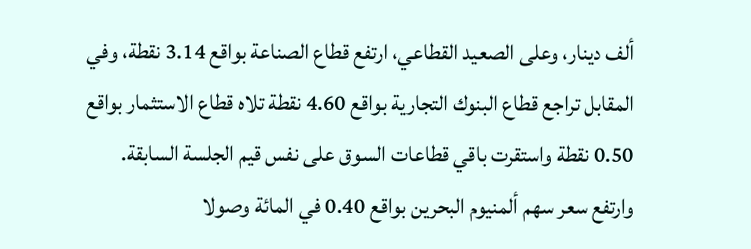ألف دينار، وعلى الصعيد القطاعي، ارتفع قطاع الصناعة بواقع 3.14 نقطة، وفي المقابل تراجع قطاع البنوك التجارية بواقع 4.60 نقطة تلاه قطاع الاستثمار بواقع 0.50 نقطة واستقرت باقي قطاعات السوق على نفس قيم الجلسة السابقة.
وارتفع سعر سهم ألمنيوم البحرين بواقع 0.40 في المائة وصولا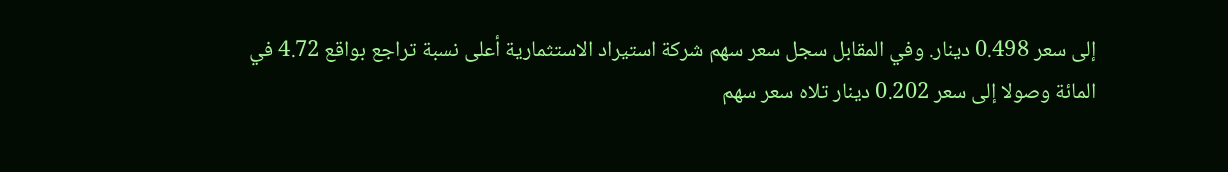إلى سعر 0.498 دينار. وفي المقابل سجل سعر سهم شركة استيراد الاستثمارية أعلى نسبة تراجع بواقع 4.72 في المائة وصولا إلى سعر 0.202 دينار تلاه سعر سهم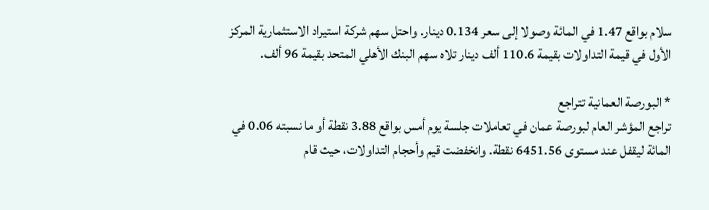سلام بواقع 1.47 في المائة وصولا إلى سعر 0.134 دينار. واحتل سهم شركة استيراد الاستثمارية المركز الأول في قيمة التداولات بقيمة 110.6 ألف دينار تلاه سهم البنك الأهلي المتحد بقيمة 96 ألف.

* البورصة العمانية تتراجع
تراجع المؤشر العام لبورصة عمان في تعاملات جلسة يوم أمس بواقع 3.88 نقطة أو ما نسبته 0.06 في المائة ليقفل عند مستوى 6451.56 نقطة. وانخفضت قيم وأحجام التداولات، حيث قام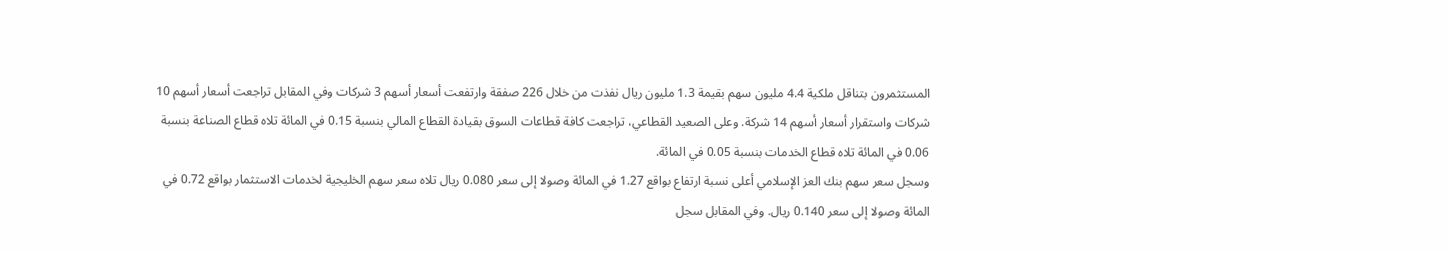المستثمرون بتناقل ملكية 4.4 مليون سهم بقيمة 1.3 مليون ريال نفذت من خلال 226 صفقة وارتفعت أسعار أسهم 3 شركات وفي المقابل تراجعت أسعار أسهم 10 شركات واستقرار أسعار أسهم 14 شركة. وعلى الصعيد القطاعي، تراجعت كافة قطاعات السوق بقيادة القطاع المالي بنسبة 0.15 في المائة تلاه قطاع الصناعة بنسبة 0.06 في المائة تلاه قطاع الخدمات بنسبة 0.05 في المائة.
وسجل سعر سهم بنك العز الإسلامي أعلى نسبة ارتفاع بواقع 1.27 في المائة وصولا إلى سعر 0.080 ريال تلاه سعر سهم الخليجية لخدمات الاستثمار بواقع 0.72 في المائة وصولا إلى سعر 0.140 ريال. وفي المقابل سجل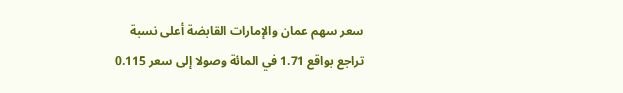سعر سهم عمان والإمارات القابضة أعلى نسبة تراجع بواقع 1.71 في المائة وصولا إلى سعر 0.115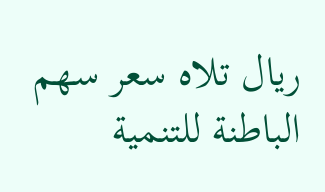ريال تلاه سعر سهم الباطنة للتنمية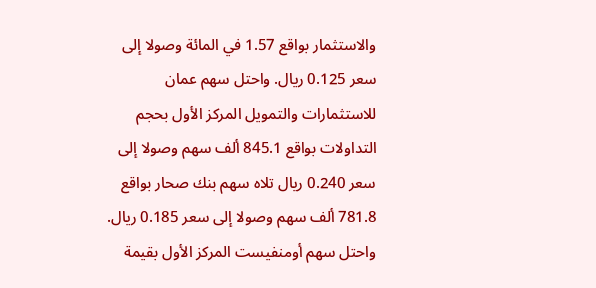والاستثمار بواقع 1.57 في المائة وصولا إلى سعر 0.125 ريال. واحتل سهم عمان للاستثمارات والتمويل المركز الأول بحجم التداولات بواقع 845.1 ألف سهم وصولا إلى سعر 0.240 ريال تلاه سهم بنك صحار بواقع 781.8 ألف سهم وصولا إلى سعر 0.185 ريال. واحتل سهم أومنفيست المركز الأول بقيمة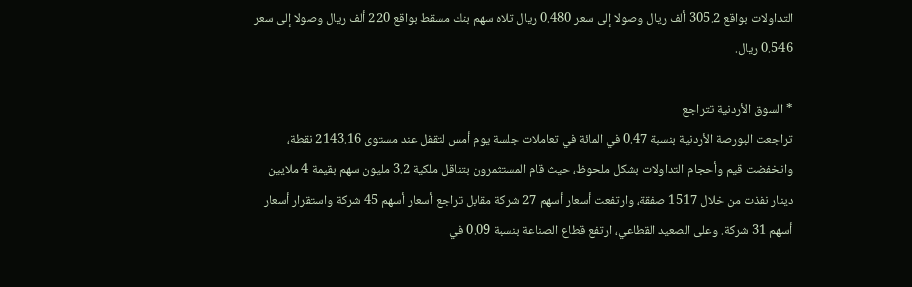التداولات بواقع 305.2 ألف ريال وصولا إلى سعر 0.480 ريال تلاه سهم بنك مسقط بواقع 220 ألف ريال وصولا إلى سعر 0.546 ريال.

* السوق الأردنية تتراجع
تراجعت البورصة الأردنية بنسبة 0.47 في المائة في تعاملات جلسة يوم أمس لتقفل عند مستوى 2143.16 نقطة، وانخفضت قيم وأحجام التداولات بشكل ملحوظ، حيث قام المستثمرون بتناقل ملكية 3.2 مليون سهم بقيمة 4 ملايين دينار نفذت من خلال 1517 صفقة، وارتفعت أسعار أسهم 27 شركة مقابل تراجع أسعار أسهم 45 شركة واستقرار أسعار أسهم 31 شركة. وعلى الصعيد القطاعي، ارتفع قطاع الصناعة بنسبة 0.09 في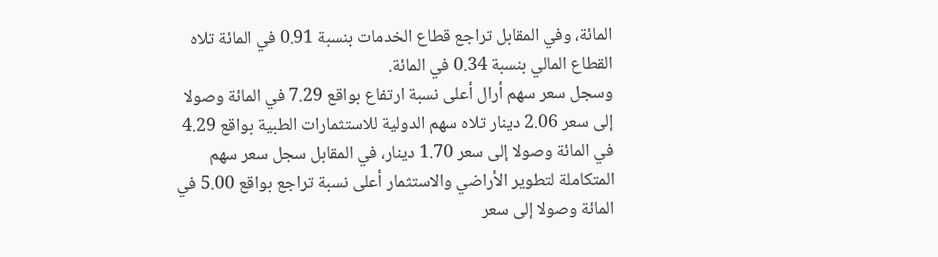المائة، وفي المقابل تراجع قطاع الخدمات بنسبة 0.91 في المائة تلاه القطاع المالي بنسبة 0.34 في المائة.
وسجل سعر سهم أرال أعلى نسبة ارتفاع بواقع 7.29 في المائة وصولا إلى سعر 2.06 دينار تلاه سهم الدولية للاستثمارات الطبية بواقع 4.29 في المائة وصولا إلى سعر 1.70 دينار، في المقابل سجل سعر سهم المتكاملة لتطوير الأراضي والاستثمار أعلى نسبة تراجع بواقع 5.00 في المائة وصولا إلى سعر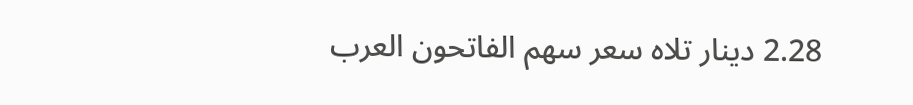2.28 دينار تلاه سعر سهم الفاتحون العرب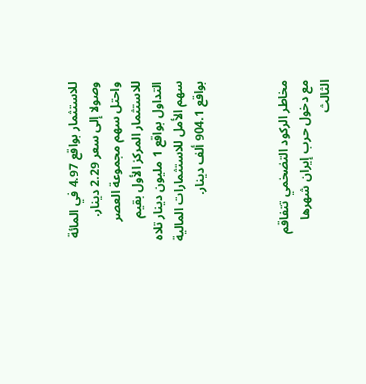للاستثمار بواقع 4.97 في المائة وصولا إلى سعر 2.29 دينار. واحتل سهم مجموعة العصر للاستثمار المركز الأول بقيم التداول بواقع 1 مليون دينار تلاه سهم الأمل للاستثمارات المالية بواقع 904.1 ألف دينار.



مخاطر الركود التضخمي تتفاقم مع دخول حرب إيران شهرها الثالث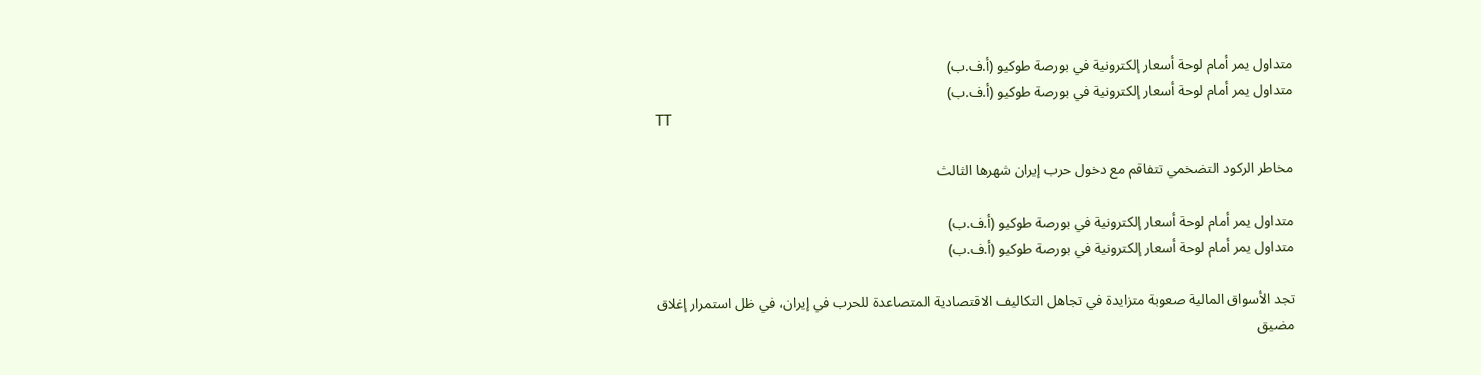متداول يمر أمام لوحة أسعار إلكترونية في بورصة طوكيو (أ.ف.ب)
متداول يمر أمام لوحة أسعار إلكترونية في بورصة طوكيو (أ.ف.ب)
TT

مخاطر الركود التضخمي تتفاقم مع دخول حرب إيران شهرها الثالث

متداول يمر أمام لوحة أسعار إلكترونية في بورصة طوكيو (أ.ف.ب)
متداول يمر أمام لوحة أسعار إلكترونية في بورصة طوكيو (أ.ف.ب)

تجد الأسواق المالية صعوبة متزايدة في تجاهل التكاليف الاقتصادية المتصاعدة للحرب في إيران، في ظل استمرار إغلاق مضيق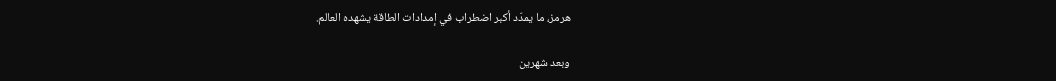هرمز، ما يمدّد أكبر اضطراب في إمدادات الطاقة يشهده العالم.

وبعد شهرين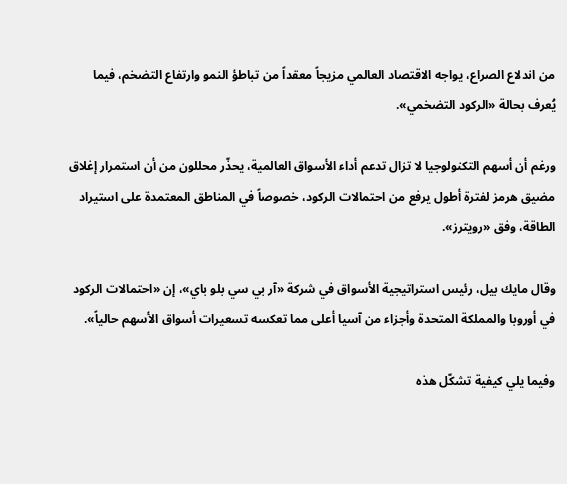من اندلاع الصراع، يواجه الاقتصاد العالمي مزيجاً معقداً من تباطؤ النمو وارتفاع التضخم، فيما يُعرف بحالة «الركود التضخمي».

ورغم أن أسهم التكنولوجيا لا تزال تدعم أداء الأسواق العالمية، يحذّر محللون من أن استمرار إغلاق مضيق هرمز لفترة أطول يرفع من احتمالات الركود، خصوصاً في المناطق المعتمدة على استيراد الطاقة، وفق «رويترز».

وقال مايك بيل، رئيس استراتيجية الأسواق في شركة «آر بي سي بلو باي»، إن «احتمالات الركود في أوروبا والمملكة المتحدة وأجزاء من آسيا أعلى مما تعكسه تسعيرات أسواق الأسهم حالياً».

وفيما يلي كيفية تشكّل هذه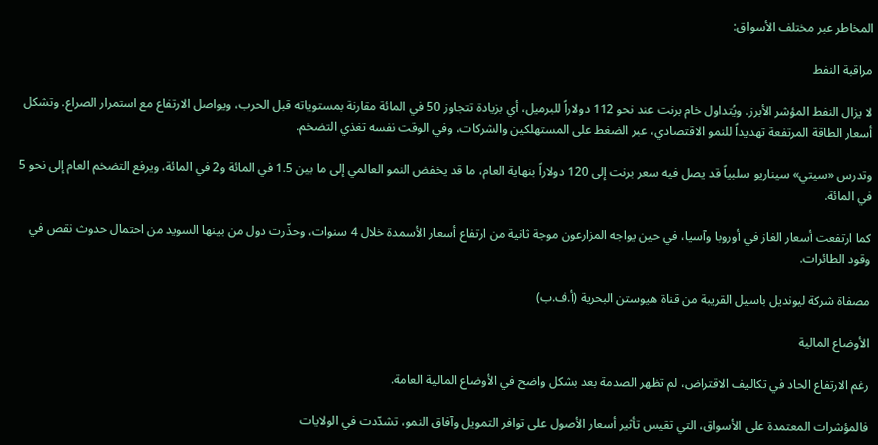المخاطر عبر مختلف الأسواق:

مراقبة النفط

لا يزال النفط المؤشر الأبرز. ويُتداول خام برنت عند نحو 112 دولاراً للبرميل، أي بزيادة تتجاوز 50 في المائة مقارنة بمستوياته قبل الحرب، ويواصل الارتفاع مع استمرار الصراع. وتشكل أسعار الطاقة المرتفعة تهديداً للنمو الاقتصادي، عبر الضغط على المستهلكين والشركات، وفي الوقت نفسه تغذي التضخم.

وتدرس «سيتي» سيناريو سلبياً قد يصل فيه سعر برنت إلى 120 دولاراً بنهاية العام، ما قد يخفض النمو العالمي إلى ما بين 1.5 في المائة و2 في المائة، ويرفع التضخم العام إلى نحو 5 في المائة.

كما ارتفعت أسعار الغاز في أوروبا وآسيا، في حين يواجه المزارعون موجة ثانية من ارتفاع أسعار الأسمدة خلال 4 سنوات، وحذّرت دول من بينها السويد من احتمال حدوث نقص في وقود الطائرات.

مصفاة شركة ليونديل باسيل القريبة من قناة هيوستن البحرية (أ.ف.ب)

الأوضاع المالية

رغم الارتفاع الحاد في تكاليف الاقتراض، لم تظهر الصدمة بعد بشكل واضح في الأوضاع المالية العامة.

فالمؤشرات المعتمدة على الأسواق، التي تقيس تأثير أسعار الأصول على توافر التمويل وآفاق النمو، تشدّدت في الولايات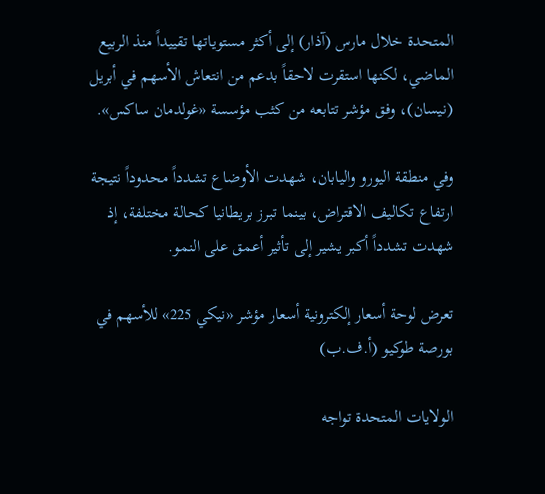المتحدة خلال مارس (آذار) إلى أكثر مستوياتها تقييداً منذ الربيع الماضي، لكنها استقرت لاحقاً بدعم من انتعاش الأسهم في أبريل (نيسان)، وفق مؤشر تتابعه من كثب مؤسسة «غولدمان ساكس».

وفي منطقة اليورو واليابان، شهدت الأوضاع تشدداً محدوداً نتيجة ارتفاع تكاليف الاقتراض، بينما تبرز بريطانيا كحالة مختلفة، إذ شهدت تشدداً أكبر يشير إلى تأثير أعمق على النمو.

تعرض لوحة أسعار إلكترونية أسعار مؤشر «نيكي 225» للأسهم في بورصة طوكيو (أ.ف.ب)

الولايات المتحدة تواجه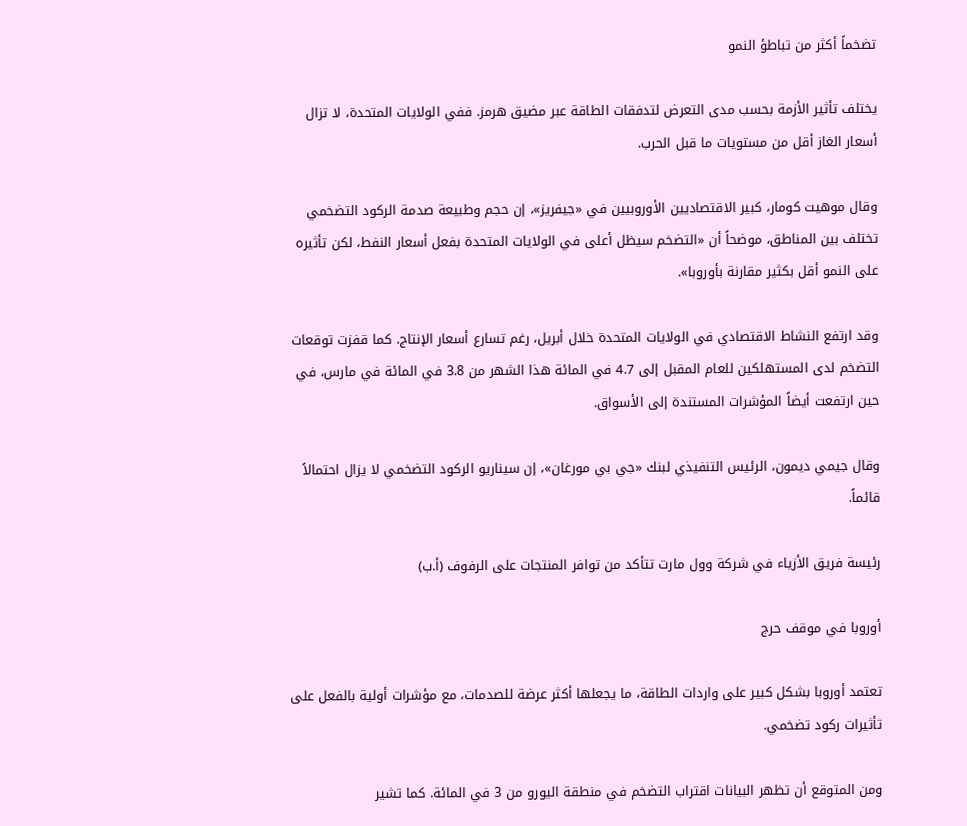تضخماً أكثر من تباطؤ النمو

يختلف تأثير الأزمة بحسب مدى التعرض لتدفقات الطاقة عبر مضيق هرمز. ففي الولايات المتحدة، لا تزال أسعار الغاز أقل من مستويات ما قبل الحرب.

وقال موهيت كومار، كبير الاقتصاديين الأوروبيين في «جيفريز»، إن حجم وطبيعة صدمة الركود التضخمي تختلف بين المناطق، موضحاً أن «التضخم سيظل أعلى في الولايات المتحدة بفعل أسعار النفط، لكن تأثيره على النمو أقل بكثير مقارنة بأوروبا».

وقد ارتفع النشاط الاقتصادي في الولايات المتحدة خلال أبريل، رغم تسارع أسعار الإنتاج. كما قفزت توقعات التضخم لدى المستهلكين للعام المقبل إلى 4.7 في المائة هذا الشهر من 3.8 في المائة في مارس، في حين ارتفعت أيضاً المؤشرات المستندة إلى الأسواق.

وقال جيمي ديمون، الرئيس التنفيذي لبنك «جي بي مورغان»، إن سيناريو الركود التضخمي لا يزال احتمالاً قائماً.

رئيسة فريق الأزياء في شركة وول مارت تتأكد من توافر المنتجات على الرفوف (أ.ب)

أوروبا في موقف حرج

تعتمد أوروبا بشكل كبير على واردات الطاقة، ما يجعلها أكثر عرضة للصدمات، مع مؤشرات أولية بالفعل على تأثيرات ركود تضخمي.

ومن المتوقع أن تظهر البيانات اقتراب التضخم في منطقة اليورو من 3 في المائة. كما تشير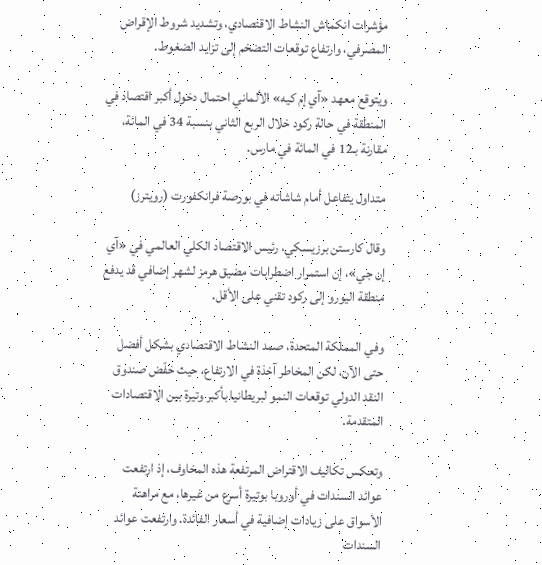مؤشرات انكماش النشاط الاقتصادي، وتشديد شروط الإقراض المصرفي، وارتفاع توقعات التضخم إلى تزايد الضغوط.

ويتوقع معهد «آي إم كيه» الألماني احتمال دخول أكبر اقتصاد في المنطقة في حالة ركود خلال الربع الثاني بنسبة 34 في المائة، مقارنة بـ12 في المائة في مارس.

متداول يتفاعل أمام شاشاته في بورصة فرانكفورت (رويترز)

وقال كارستن برزيسكي، رئيس الاقتصاد الكلي العالمي في «آي إن جي»، إن استمرار اضطرابات مضيق هرمز لشهر إضافي قد يدفع منطقة اليورو إلى ركود تقني على الأقل.

وفي المملكة المتحدة، صمد النشاط الاقتصادي بشكل أفضل حتى الآن، لكن المخاطر آخذة في الارتفاع، حيث خفّض صندوق النقد الدولي توقعات النمو لبريطانيا بأكبر وتيرة بين الاقتصادات المتقدمة.

وتعكس تكاليف الاقتراض المرتفعة هذه المخاوف، إذ ارتفعت عوائد السندات في أوروبا بوتيرة أسرع من غيرها، مع مراهنة الأسواق على زيادات إضافية في أسعار الفائدة. وارتفعت عوائد السندات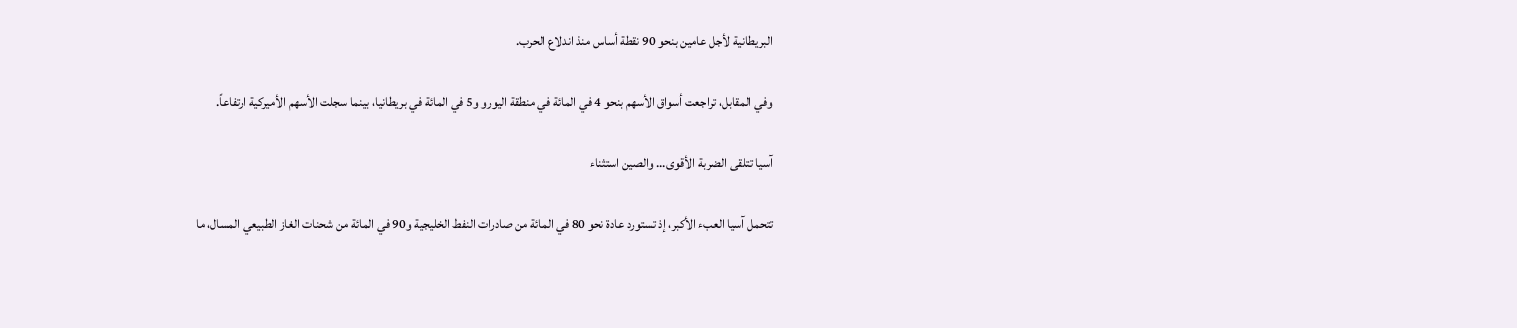البريطانية لأجل عامين بنحو 90 نقطة أساس منذ اندلاع الحرب.

وفي المقابل، تراجعت أسواق الأسهم بنحو 4 في المائة في منطقة اليورو و5 في المائة في بريطانيا، بينما سجلت الأسهم الأميركية ارتفاعاً.

آسيا تتلقى الضربة الأقوى... والصين استثناء

تتحمل آسيا العبء الأكبر، إذ تستورد عادة نحو 80 في المائة من صادرات النفط الخليجية و90 في المائة من شحنات الغاز الطبيعي المسال، ما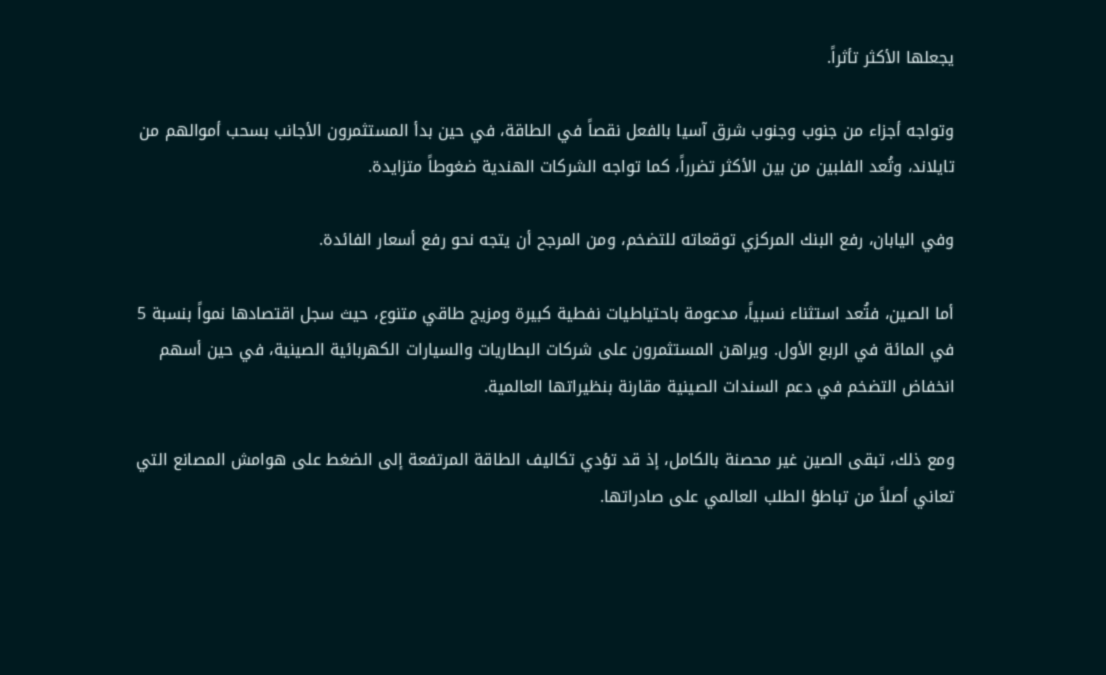يجعلها الأكثر تأثراً.

وتواجه أجزاء من جنوب وجنوب شرق آسيا بالفعل نقصاً في الطاقة، في حين بدأ المستثمرون الأجانب بسحب أموالهم من تايلاند، وتُعد الفلبين من بين الأكثر تضرراً، كما تواجه الشركات الهندية ضغوطاً متزايدة.

وفي اليابان، رفع البنك المركزي توقعاته للتضخم، ومن المرجح أن يتجه نحو رفع أسعار الفائدة.

أما الصين، فتُعد استثناء نسبياً، مدعومة باحتياطيات نفطية كبيرة ومزيج طاقي متنوع، حيث سجل اقتصادها نمواً بنسبة 5 في المائة في الربع الأول. ويراهن المستثمرون على شركات البطاريات والسيارات الكهربائية الصينية، في حين أسهم انخفاض التضخم في دعم السندات الصينية مقارنة بنظيراتها العالمية.

ومع ذلك، تبقى الصين غير محصنة بالكامل، إذ قد تؤدي تكاليف الطاقة المرتفعة إلى الضغط على هوامش المصانع التي تعاني أصلاً من تباطؤ الطلب العالمي على صادراتها.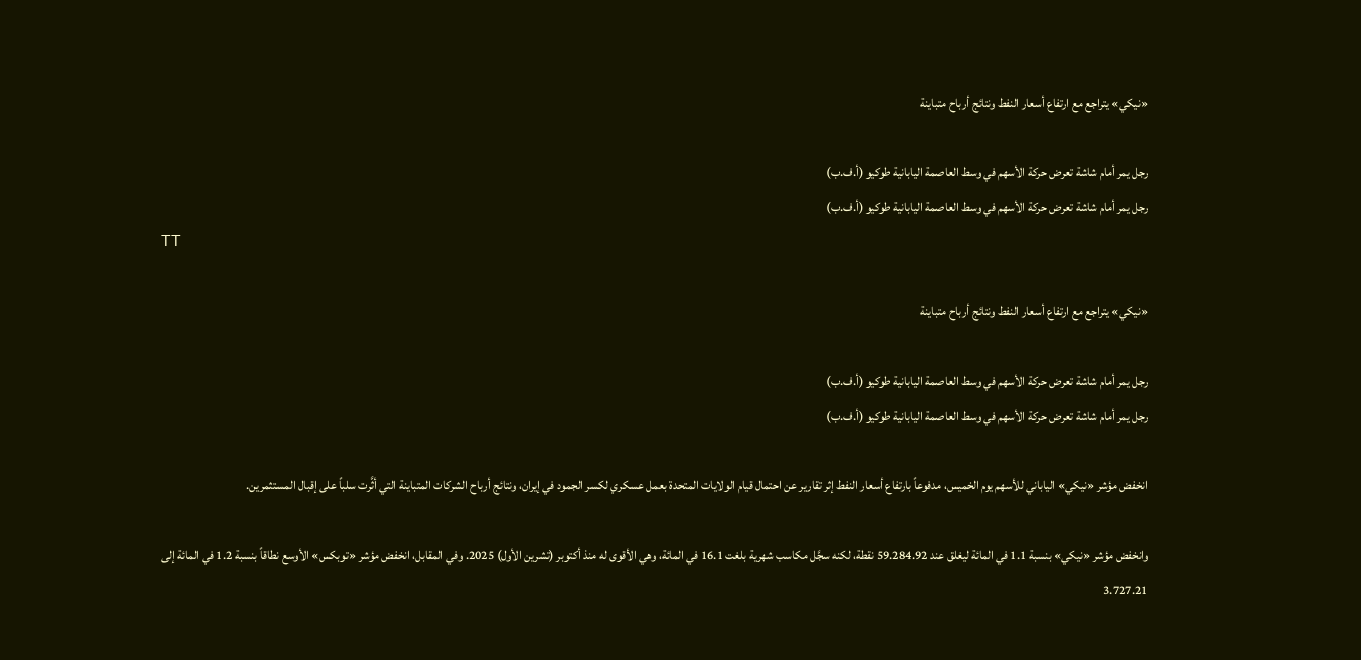«نيكي» يتراجع مع ارتفاع أسعار النفط ونتائج أرباح متباينة

رجل يمر أمام شاشة تعرض حركة الأسهم في وسط العاصمة اليابانية طوكيو (أ.ف.ب)
رجل يمر أمام شاشة تعرض حركة الأسهم في وسط العاصمة اليابانية طوكيو (أ.ف.ب)
TT

«نيكي» يتراجع مع ارتفاع أسعار النفط ونتائج أرباح متباينة

رجل يمر أمام شاشة تعرض حركة الأسهم في وسط العاصمة اليابانية طوكيو (أ.ف.ب)
رجل يمر أمام شاشة تعرض حركة الأسهم في وسط العاصمة اليابانية طوكيو (أ.ف.ب)

انخفض مؤشر «نيكي» الياباني للأسهم يوم الخميس، مدفوعاً بارتفاع أسعار النفط إثر تقارير عن احتمال قيام الولايات المتحدة بعمل عسكري لكسر الجمود في إيران، ونتائج أرباح الشركات المتباينة التي أثَّرت سلباً على إقبال المستثمرين.

وانخفض مؤشر «نيكي» بنسبة 1.1 في المائة ليغلق عند 59.284.92 نقطة، لكنه سجَّل مكاسب شهرية بلغت 16.1 في المائة، وهي الأقوى له منذ أكتوبر (تشرين الأول) 2025. وفي المقابل، انخفض مؤشر «توبكس» الأوسع نطاقاً بنسبة 1.2 في المائة إلى 3.727.21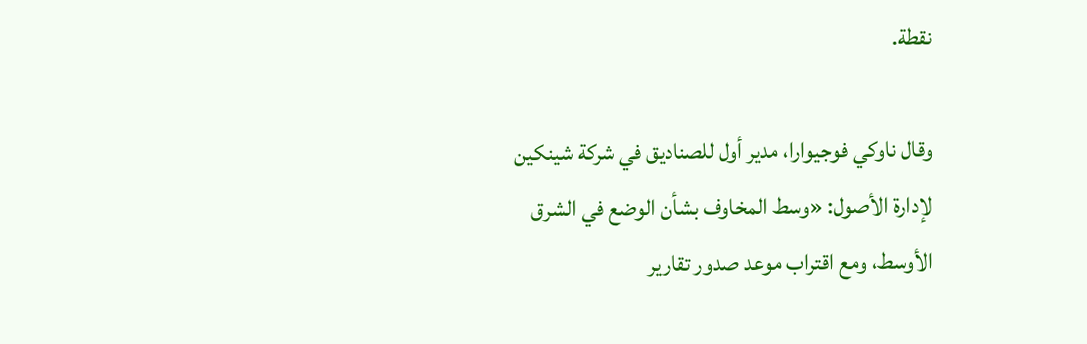نقطة.

وقال ناوكي فوجيوارا، مدير أول للصناديق في شركة شينكين لإدارة الأصول: «وسط المخاوف بشأن الوضع في الشرق الأوسط، ومع اقتراب موعد صدور تقارير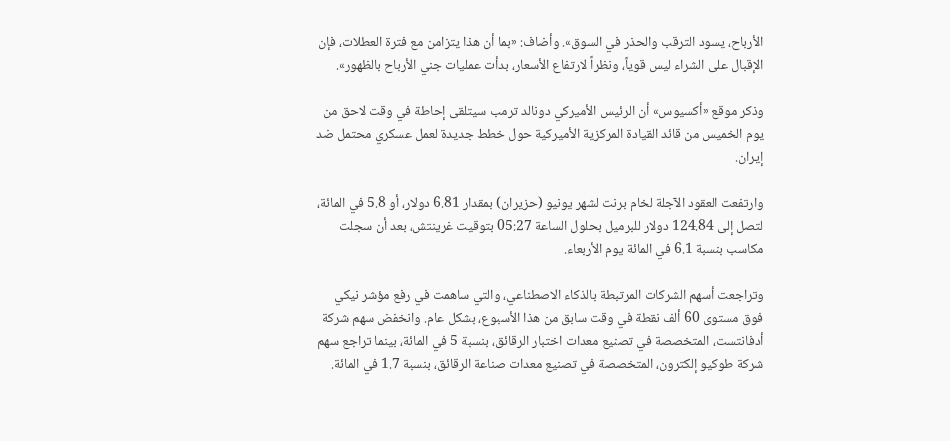الأرباح، يسود الترقب والحذر في السوق». وأضاف: «بما أن هذا يتزامن مع فترة العطلات، فإن الإقبال على الشراء ليس قوياً، ونظراً لارتفاع الأسعار، بدأت عمليات جني الأرباح بالظهور».

وذكر موقع «أكسيوس» أن الرئيس الأميركي دونالد ترمب سيتلقى إحاطة في وقت لاحق من يوم الخميس من قائد القيادة المركزية الأميركية حول خطط جديدة لعمل عسكري محتمل ضد إيران.

وارتفعت العقود الآجلة لخام برنت لشهر يونيو (حزيران) بمقدار 6.81 دولار، أو 5.8 في المائة، لتصل إلى 124.84 دولار للبرميل بحلول الساعة 05:27 بتوقيت غرينتش، بعد أن سجلت مكاسب بنسبة 6.1 في المائة يوم الأربعاء.

وتراجعت أسهم الشركات المرتبطة بالذكاء الاصطناعي، والتي ساهمت في رفع مؤشر نيكي فوق مستوى 60 ألف نقطة في وقت سابق من هذا الأسبوع، بشكل عام. وانخفض سهم شركة أدفانتست، المتخصصة في تصنيع معدات اختبار الرقائق، بنسبة 5 في المائة، بينما تراجع سهم شركة طوكيو إلكترون، المتخصصة في تصنيع معدات صناعة الرقائق، بنسبة 1.7 في المائة.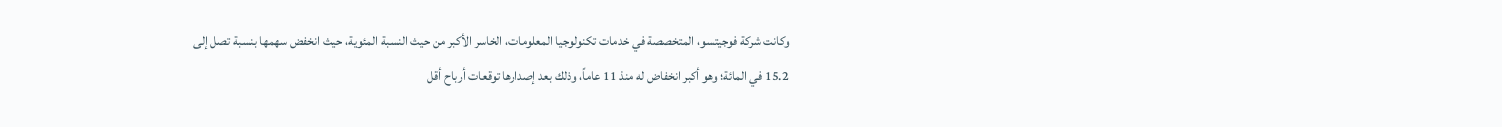وكانت شركة فوجيتسو، المتخصصة في خدمات تكنولوجيا المعلومات، الخاسر الأكبر من حيث النسبة المئوية، حيث انخفض سهمها بنسبة تصل إلى 15.2 في المائة؛ وهو أكبر انخفاض له منذ 11 عاماً، وذلك بعد إصدارها توقعات أرباح أقل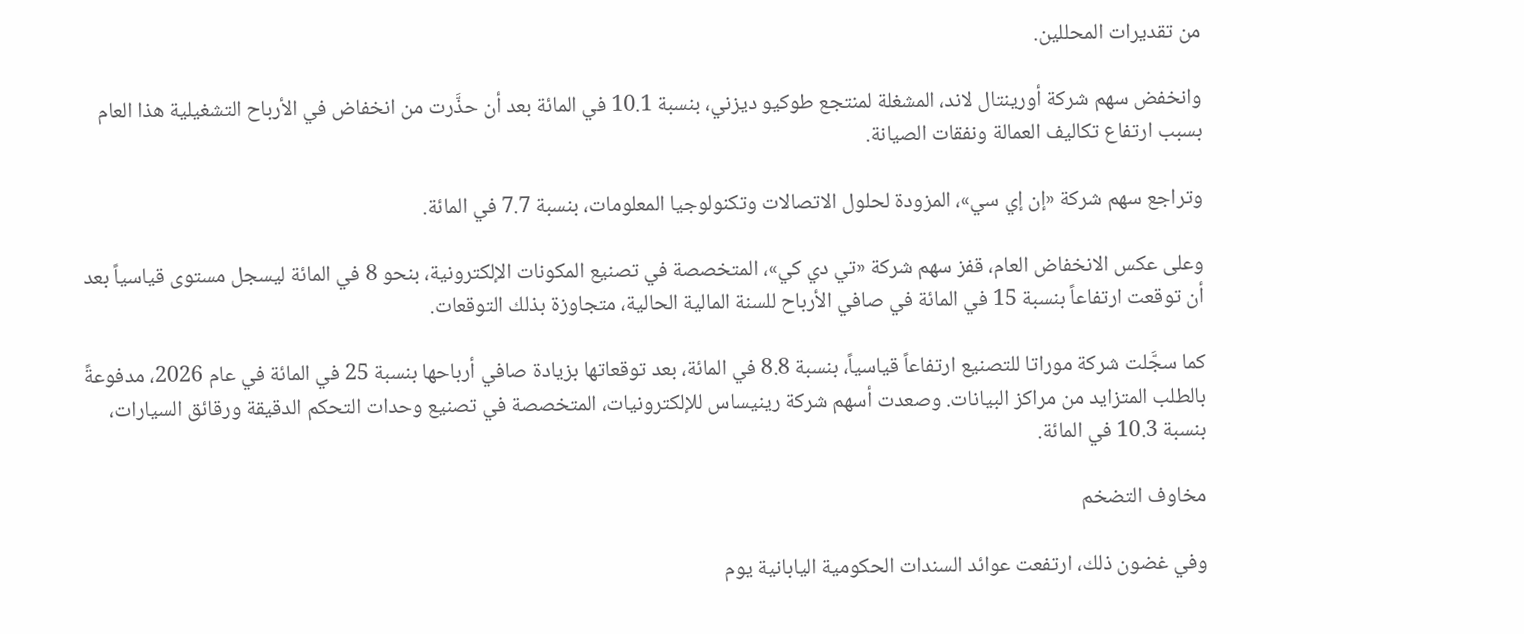من تقديرات المحللين.

وانخفض سهم شركة أورينتال لاند، المشغلة لمنتجع طوكيو ديزني، بنسبة 10.1 في المائة بعد أن حذَّرت من انخفاض في الأرباح التشغيلية هذا العام بسبب ارتفاع تكاليف العمالة ونفقات الصيانة.

وتراجع سهم شركة «إن إي سي»، المزودة لحلول الاتصالات وتكنولوجيا المعلومات، بنسبة 7.7 في المائة.

وعلى عكس الانخفاض العام، قفز سهم شركة «تي دي كي»، المتخصصة في تصنيع المكونات الإلكترونية، بنحو 8 في المائة ليسجل مستوى قياسياً بعد أن توقعت ارتفاعاً بنسبة 15 في المائة في صافي الأرباح للسنة المالية الحالية، متجاوزة بذلك التوقعات.

كما سجَّلت شركة موراتا للتصنيع ارتفاعاً قياسياً، بنسبة 8.8 في المائة، بعد توقعاتها بزيادة صافي أرباحها بنسبة 25 في المائة في عام 2026، مدفوعةً بالطلب المتزايد من مراكز البيانات. وصعدت أسهم شركة رينيساس للإلكترونيات، المتخصصة في تصنيع وحدات التحكم الدقيقة ورقائق السيارات، بنسبة 10.3 في المائة.

مخاوف التضخم

وفي غضون ذلك، ارتفعت عوائد السندات الحكومية اليابانية يوم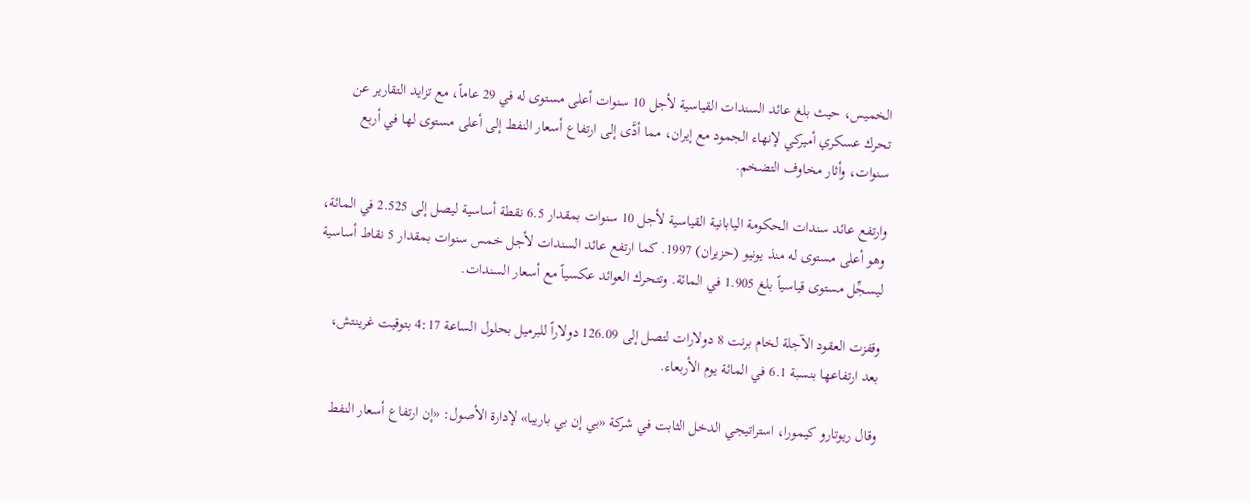الخميس، حيث بلغ عائد السندات القياسية لأجل 10 سنوات أعلى مستوى له في 29 عاماً، مع تزايد التقارير عن تحرك عسكري أميركي لإنهاء الجمود مع إيران، مما أدَّى إلى ارتفاع أسعار النفط إلى أعلى مستوى لها في أربع سنوات، وأثار مخاوف التضخم.

وارتفع عائد سندات الحكومة اليابانية القياسية لأجل 10 سنوات بمقدار 6.5 نقطة أساسية ليصل إلى 2.525 في المائة، وهو أعلى مستوى له منذ يونيو (حزيران) 1997. كما ارتفع عائد السندات لأجل خمس سنوات بمقدار 5 نقاط أساسية ليسجِّل مستوى قياسياً بلغ 1.905 في المائة. وتتحرك العوائد عكسياً مع أسعار السندات.

وقفزت العقود الآجلة لخام برنت 8 دولارات لتصل إلى 126.09 دولاراً للبرميل بحلول الساعة 4:17 بتوقيت غرينتش، بعد ارتفاعها بنسبة 6.1 في المائة يوم الأربعاء.

وقال ريوتارو كيمورا، استراتيجي الدخل الثابت في شركة «بي إن بي باريبا» لإدارة الأصول: «إن ارتفاع أسعار النفط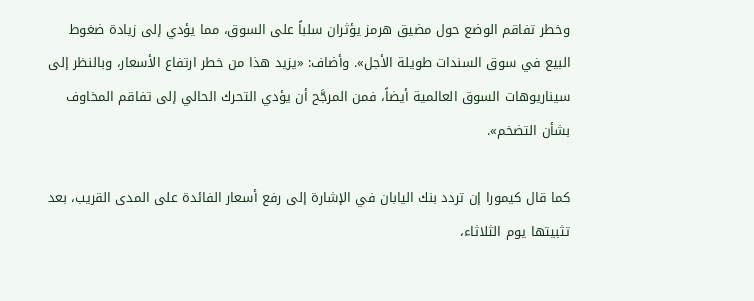وخطر تفاقم الوضع حول مضيق هرمز يؤثران سلباً على السوق، مما يؤدي إلى زيادة ضغوط البيع في سوق السندات طويلة الأجل». وأضاف: «يزيد هذا من خطر ارتفاع الأسعار، وبالنظر إلى سيناريوهات السوق العالمية أيضاً، فمن المرجَّح أن يؤدي التحرك الحالي إلى تفاقم المخاوف بشأن التضخم».

كما قال كيمورا إن تردد بنك اليابان في الإشارة إلى رفع أسعار الفائدة على المدى القريب، بعد تثبيتها يوم الثلاثاء،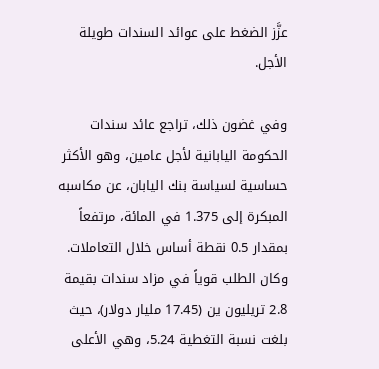عزَّز الضغط على عوائد السندات طويلة الأجل.

وفي غضون ذلك، تراجع عائد سندات الحكومة اليابانية لأجل عامين، وهو الأكثر حساسية لسياسة بنك اليابان، عن مكاسبه المبكرة إلى 1.375 في المائة، مرتفعاً بمقدار 0.5 نقطة أساس خلال التعاملات. وكان الطلب قوياً في مزاد سندات بقيمة 2.8 تريليون ين (17.45 مليار دولار)، حيث بلغت نسبة التغطية 5.24، وهي الأعلى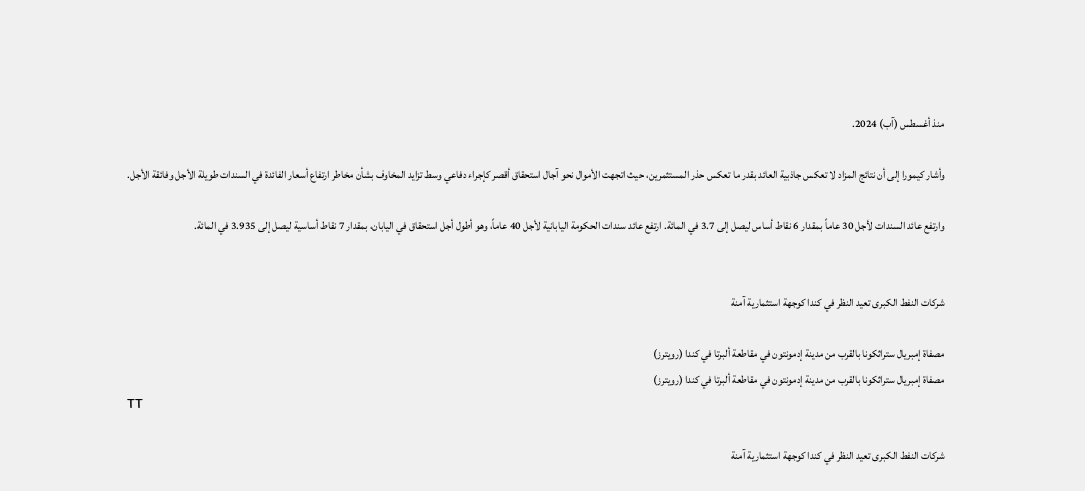منذ أغسطس (آب) 2024.

وأشار كيمورا إلى أن نتائج المزاد لا تعكس جاذبية العائد بقدر ما تعكس حذر المستثمرين، حيث اتجهت الأموال نحو آجال استحقاق أقصر كإجراء دفاعي وسط تزايد المخاوف بشأن مخاطر ارتفاع أسعار الفائدة في السندات طويلة الأجل وفائقة الأجل.

وارتفع عائد السندات لأجل 30 عاماً بمقدار 6 نقاط أساس ليصل إلى 3.7 في المائة. ارتفع عائد سندات الحكومة اليابانية لأجل 40 عاماً، وهو أطول أجل استحقاق في اليابان، بمقدار 7 نقاط أساسية ليصل إلى 3.935 في المائة.


شركات النفط الكبرى تعيد النظر في كندا كوجهة استثمارية آمنة

مصفاة إمبريال ستراثكونا بالقرب من مدينة إدمونتون في مقاطعة ألبرتا في كندا (رويترز)
مصفاة إمبريال ستراثكونا بالقرب من مدينة إدمونتون في مقاطعة ألبرتا في كندا (رويترز)
TT

شركات النفط الكبرى تعيد النظر في كندا كوجهة استثمارية آمنة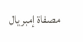مصفاة إمبريال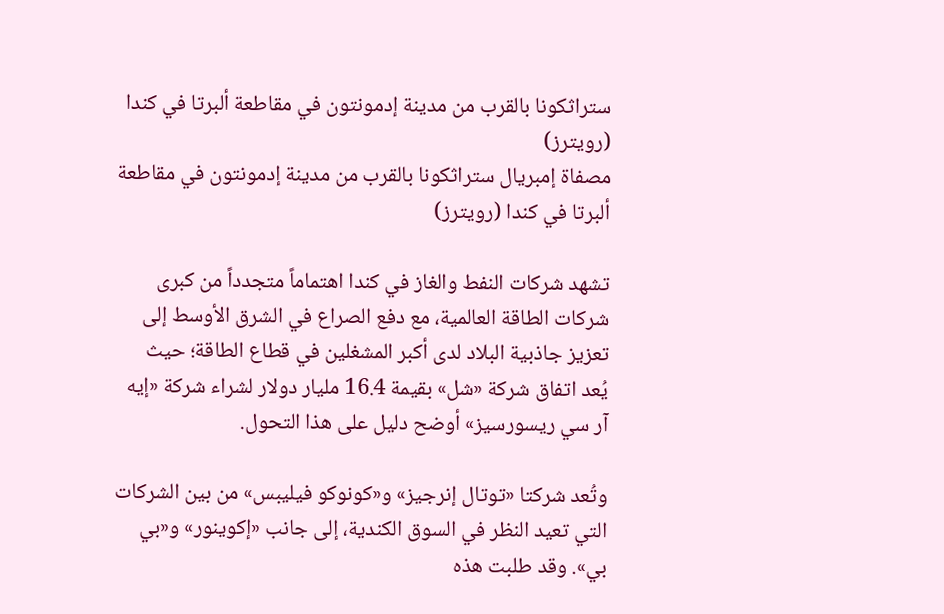ستراثكونا بالقرب من مدينة إدمونتون في مقاطعة ألبرتا في كندا (رويترز)
مصفاة إمبريال ستراثكونا بالقرب من مدينة إدمونتون في مقاطعة ألبرتا في كندا (رويترز)

تشهد شركات النفط والغاز في كندا اهتماماً متجدداً من كبرى شركات الطاقة العالمية، مع دفع الصراع في الشرق الأوسط إلى تعزيز جاذبية البلاد لدى أكبر المشغلين في قطاع الطاقة؛ حيث يُعد اتفاق شركة «شل» بقيمة 16.4 مليار دولار لشراء شركة «إيه آر سي ريسورسيز» أوضح دليل على هذا التحول.

وتُعد شركتا «توتال إنرجيز» و«كونوكو فيليبس» من بين الشركات التي تعيد النظر في السوق الكندية، إلى جانب «إكوينور» و«بي بي». وقد طلبت هذه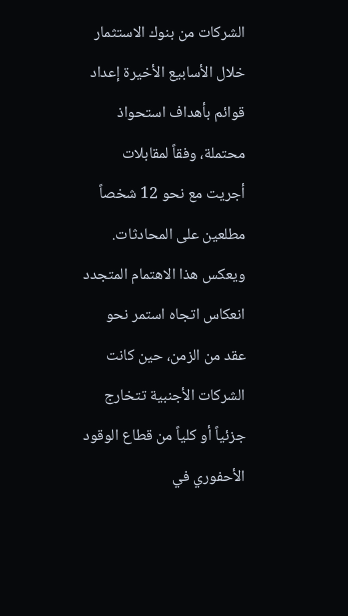الشركات من بنوك الاستثمار خلال الأسابيع الأخيرة إعداد قوائم بأهداف استحواذ محتملة، وفقاً لمقابلات أجريت مع نحو 12 شخصاً مطلعين على المحادثات. ويعكس هذا الاهتمام المتجدد انعكاس اتجاه استمر نحو عقد من الزمن، حين كانت الشركات الأجنبية تتخارج جزئياً أو كلياً من قطاع الوقود الأحفوري في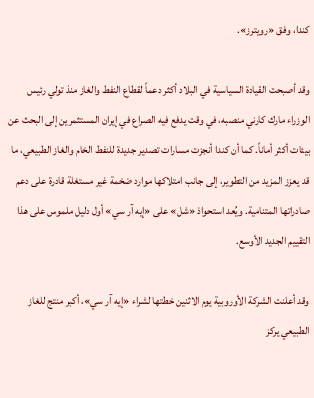كندا، وفق «رويترز».

وقد أصبحت القيادة السياسية في البلاد أكثر دعماً لقطاع النفط والغاز منذ تولي رئيس الوزراء مارك كارني منصبه، في وقت يدفع فيه الصراع في إيران المستثمرين إلى البحث عن بيئات أكثر أماناً. كما أن كندا أنجزت مسارات تصدير جديدة للنفط الخام والغاز الطبيعي، ما قد يعزز المزيد من التطوير، إلى جانب امتلاكها موارد ضخمة غير مستغلة قادرة على دعم صادراتها المتنامية. ويُعد استحواذ «شل» على «إيه آر سي» أول دليل ملموس على هذا التقييم الجديد الأوسع.

وقد أعلنت الشركة الأوروبية يوم الاثنين خطتها لشراء «إيه آر سي»، أكبر منتج للغاز الطبيعي يركز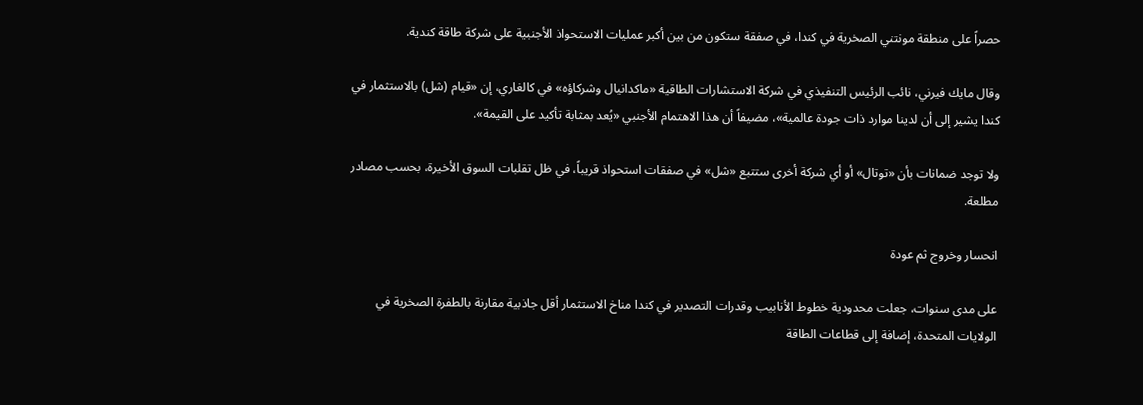حصراً على منطقة مونتني الصخرية في كندا، في صفقة ستكون من بين أكبر عمليات الاستحواذ الأجنبية على شركة طاقة كندية.

وقال مايك فيرني، نائب الرئيس التنفيذي في شركة الاستشارات الطاقية «ماكدانيال وشركاؤه» في كالغاري، إن «قيام (شل) بالاستثمار في كندا يشير إلى أن لدينا موارد ذات جودة عالمية»، مضيفاً أن هذا الاهتمام الأجنبي «يُعد بمثابة تأكيد على القيمة».

ولا توجد ضمانات بأن «توتال» أو أي شركة أخرى ستتبع «شل» في صفقات استحواذ قريباً، في ظل تقلبات السوق الأخيرة، بحسب مصادر مطلعة.

انحسار وخروج ثم عودة

على مدى سنوات، جعلت محدودية خطوط الأنابيب وقدرات التصدير في كندا مناخ الاستثمار أقل جاذبية مقارنة بالطفرة الصخرية في الولايات المتحدة، إضافة إلى قطاعات الطاقة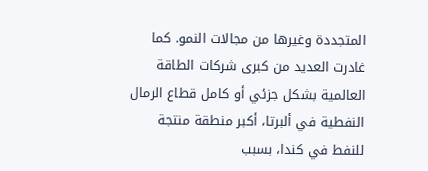المتجددة وغيرها من مجالات النمو. كما غادرت العديد من كبرى شركات الطاقة العالمية بشكل جزئي أو كامل قطاع الرمال النفطية في ألبرتا، أكبر منطقة منتجة للنفط في كندا، بسبب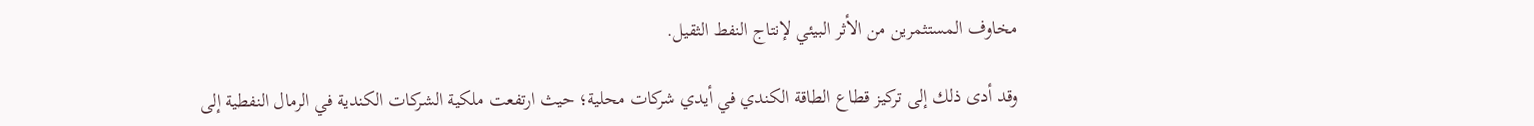مخاوف المستثمرين من الأثر البيئي لإنتاج النفط الثقيل.

وقد أدى ذلك إلى تركيز قطاع الطاقة الكندي في أيدي شركات محلية؛ حيث ارتفعت ملكية الشركات الكندية في الرمال النفطية إلى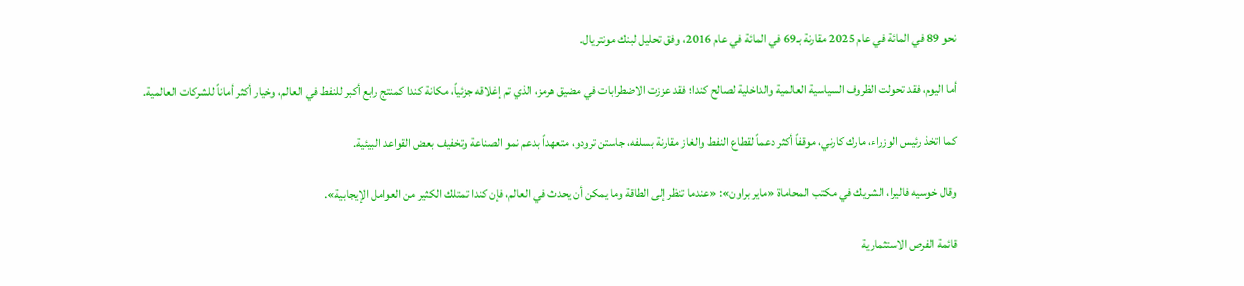نحو 89 في المائة في عام 2025 مقارنة بـ69 في المائة في عام 2016، وفق تحليل لبنك مونتريال.

أما اليوم، فقد تحولت الظروف السياسية العالمية والداخلية لصالح كندا؛ فقد عززت الاضطرابات في مضيق هرمز، الذي تم إغلاقه جزئياً، مكانة كندا كمنتج رابع أكبر للنفط في العالم، وخيار أكثر أماناً للشركات العالمية.

كما اتخذ رئيس الوزراء، مارك كارني، موقفاً أكثر دعماً لقطاع النفط والغاز مقارنة بسلفه، جاستن ترودو، متعهداً بدعم نمو الصناعة وتخفيف بعض القواعد البيئية.

وقال خوسيه فاليرا، الشريك في مكتب المحاماة «ماير براون»: «عندما تنظر إلى الطاقة وما يمكن أن يحدث في العالم، فإن كندا تمتلك الكثير من العوامل الإيجابية».

قائمة الفرص الاستثمارية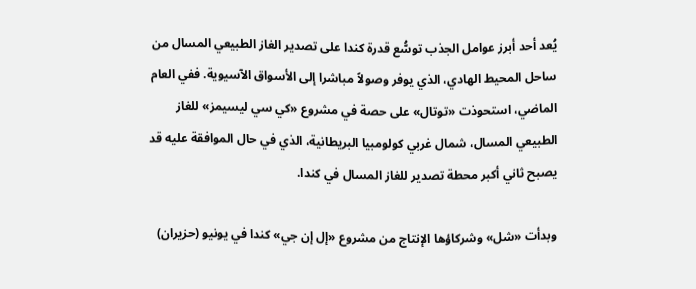يُعد أحد أبرز عوامل الجذب توسُّع قدرة كندا على تصدير الغاز الطبيعي المسال من ساحل المحيط الهادي، الذي يوفر وصولاً مباشرا إلى الأسواق الآسيوية. ففي العام الماضي، استحوذت «توتال» على حصة في مشروع «كي سي ليسيمز» للغاز الطبيعي المسال، شمال غربي كولومبيا البريطانية، الذي في حال الموافقة عليه قد يصبح ثاني أكبر محطة تصدير للغاز المسال في كندا.

وبدأت «شل» وشركاؤها الإنتاج من مشروع «إل إن جي» كندا في يونيو (حزيران)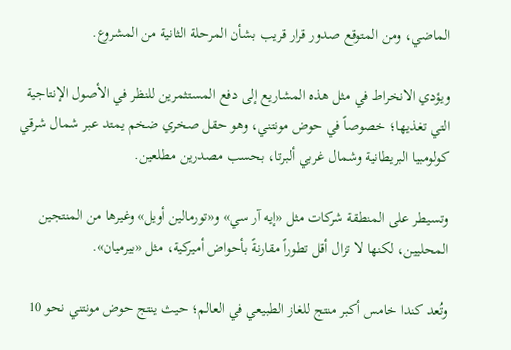الماضي، ومن المتوقع صدور قرار قريب بشأن المرحلة الثانية من المشروع.

ويؤدي الانخراط في مثل هذه المشاريع إلى دفع المستثمرين للنظر في الأصول الإنتاجية التي تغذيها؛ خصوصاً في حوض مونتني، وهو حقل صخري ضخم يمتد عبر شمال شرقي كولومبيا البريطانية وشمال غربي ألبرتا، بحسب مصدرين مطلعين.

وتسيطر على المنطقة شركات مثل «إيه آر سي» و«تورمالين أويل» وغيرها من المنتجين المحليين، لكنها لا تزال أقل تطوراً مقارنةً بأحواض أميركية، مثل «بيرميان».

وتُعد كندا خامس أكبر منتج للغاز الطبيعي في العالم؛ حيث ينتج حوض مونتني نحو 10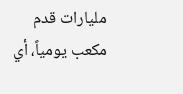مليارات قدم مكعب يومياً، أي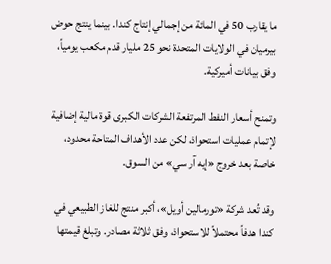ما يقارب 50 في المائة من إجمالي إنتاج كندا. بينما ينتج حوض بيرميان في الولايات المتحدة نحو 25 مليار قدم مكعب يومياً، وفق بيانات أميركية.

وتمنح أسعار النفط المرتفعة الشركات الكبرى قوة مالية إضافية لإتمام عمليات استحواذ، لكن عدد الأهداف المتاحة محدود، خاصة بعد خروج «إيه آر سي» من السوق.

وقد تُعد شركة «تورمالين أويل»، أكبر منتج للغاز الطبيعي في كندا هدفاً محتملاً للاستحواذ، وفق ثلاثة مصادر. وتبلغ قيمتها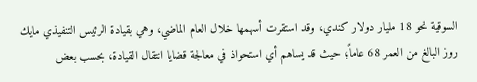السوقية نحو 18 مليار دولار كندي، وقد استقرت أسهمها خلال العام الماضي، وهي بقيادة الرئيس التنفيذي مايك روز البالغ من العمر 68 عاماً؛ حيث قد يساهم أي استحواذ في معالجة قضايا انتقال القيادة، بحسب بعض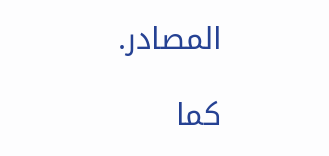المصادر.

كما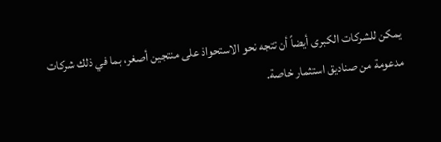يمكن للشركات الكبرى أيضاً أن تتجه نحو الاستحواذ على منتجين أصغر، بما في ذلك شركات مدعومة من صناديق استثمار خاصة.